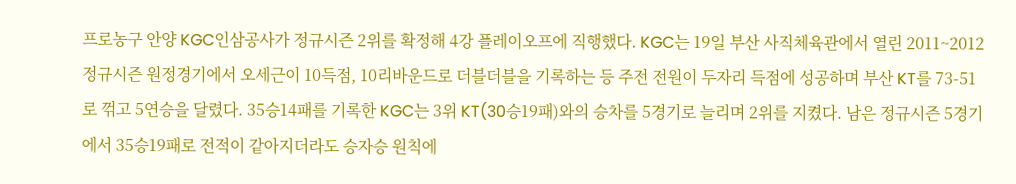프로농구 안양 KGC인삼공사가 정규시즌 2위를 확정해 4강 플레이오프에 직행했다. KGC는 19일 부산 사직체육관에서 열린 2011~2012 정규시즌 원정경기에서 오세근이 10득점, 10리바운드로 더블더블을 기록하는 등 주전 전원이 두자리 득점에 성공하며 부산 KT를 73-51로 꺾고 5연승을 달렸다. 35승14패를 기록한 KGC는 3위 KT(30승19패)와의 승차를 5경기로 늘리며 2위를 지켰다. 남은 정규시즌 5경기에서 35승19패로 전적이 같아지더라도 승자승 원칙에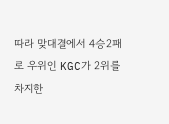따라 맞대결에서 4승2패로 우위인 KGC가 2위를 차지한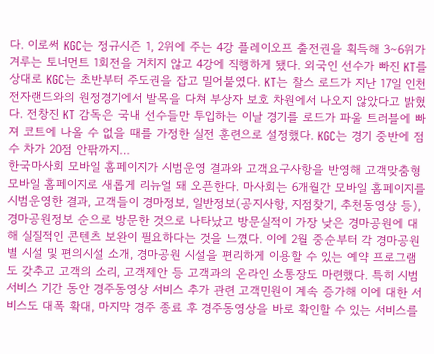다. 이로써 KGC는 정규시즌 1, 2위에 주는 4강 플레이오프 출전권을 획득해 3∼6위가 겨루는 토너먼트 1회전을 거치지 않고 4강에 직행하게 됐다. 외국인 선수가 빠진 KT를 상대로 KGC는 초반부터 주도권을 잡고 밀어붙였다. KT는 찰스 로드가 지난 17일 인천 전자랜드와의 원정경기에서 발목을 다쳐 부상자 보호 차원에서 나오지 않았다고 밝혔다. 전창진 KT 감독은 국내 선수들만 투입하는 이날 경기를 로드가 파울 트러블에 빠져 코트에 나올 수 없을 때를 가정한 실전 훈련으로 설정했다. KGC는 경기 중반에 점수 차가 20점 안팎까지…
한국마사회 모바일 홈페이지가 시범운영 결과와 고객요구사항을 반영해 고객맞춤형 모바일 홈페이지로 새롭게 리뉴얼 돼 오픈한다. 마사회는 6개월간 모바일 홈페이지를 시범운영한 결과, 고객들이 경마정보, 일반정보(공지사항, 지점찾기, 추천동영상 등), 경마공원정보 순으로 방문한 것으로 나타났고 방문실적이 가장 낮은 경마공원에 대해 실질적인 콘텐츠 보완이 필요하다는 것을 느꼈다. 이에 2월 중순부터 각 경마공원별 시설 및 편의시설 소개, 경마공원 시설을 편리하게 이용할 수 있는 예약 프로그램도 갖추고 고객의 소리, 고객제안 등 고객과의 온라인 소통장도 마련했다. 특히 시범서비스 기간 동안 경주동영상 서비스 추가 관련 고객민원이 계속 증가해 이에 대한 서비스도 대폭 확대, 마지막 경주 종료 후 경주동영상을 바로 확인할 수 있는 서비스를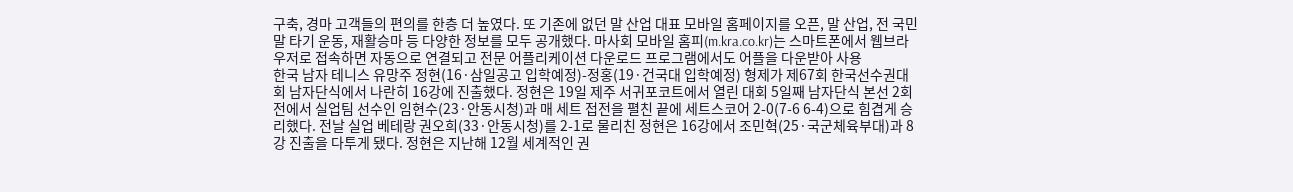구축, 경마 고객들의 편의를 한층 더 높였다. 또 기존에 없던 말 산업 대표 모바일 홈페이지를 오픈, 말 산업, 전 국민 말 타기 운동, 재활승마 등 다양한 정보를 모두 공개했다. 마사회 모바일 홈피(m.kra.co.kr)는 스마트폰에서 웹브라우저로 접속하면 자동으로 연결되고 전문 어플리케이션 다운로드 프로그램에서도 어플을 다운받아 사용
한국 남자 테니스 유망주 정현(16·삼일공고 입학예정)-정홍(19·건국대 입학예정) 형제가 제67회 한국선수권대회 남자단식에서 나란히 16강에 진출했다. 정현은 19일 제주 서귀포코트에서 열린 대회 5일째 남자단식 본선 2회전에서 실업팀 선수인 임현수(23·안동시청)과 매 세트 접전을 펼친 끝에 세트스코어 2-0(7-6 6-4)으로 힘겹게 승리했다. 전날 실업 베테랑 권오희(33·안동시청)를 2-1로 물리친 정현은 16강에서 조민혁(25·국군체육부대)과 8강 진출을 다투게 됐다. 정현은 지난해 12월 세계적인 권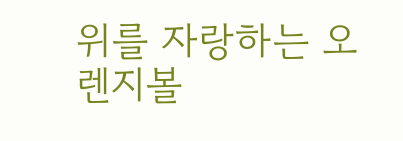위를 자랑하는 오렌지볼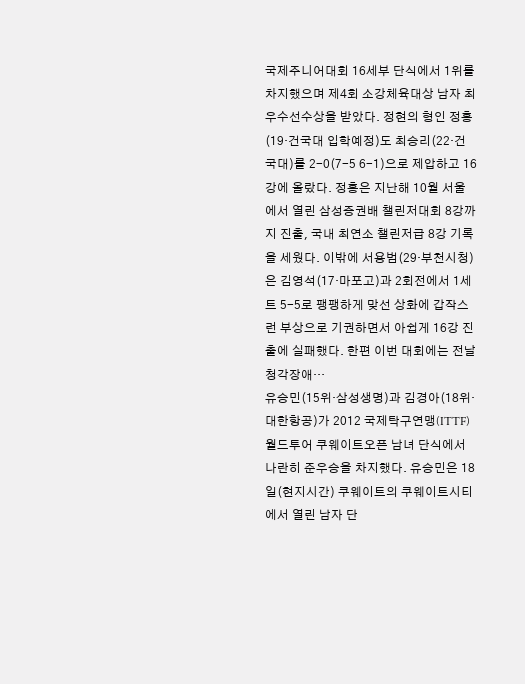국제주니어대회 16세부 단식에서 1위를 차지했으며 제4회 소강체육대상 남자 최우수선수상을 받았다. 정현의 형인 정홍(19·건국대 입학예정)도 최승리(22·건국대)를 2-0(7-5 6-1)으로 제압하고 16강에 올랐다. 정홍은 지난해 10월 서울에서 열린 삼성증권배 챌린저대회 8강까지 진출, 국내 최연소 챌린저급 8강 기록을 세웠다. 이밖에 서용범(29·부천시청)은 김영석(17·마포고)과 2회전에서 1세트 5-5로 팽팽하게 맞선 상화에 갑작스런 부상으로 기권하면서 아쉽게 16강 진출에 실패했다. 한편 이번 대회에는 전날 청각장애…
유승민(15위·삼성생명)과 김경아(18위·대한항공)가 2012 국제탁구연맹(ITTF) 월드투어 쿠웨이트오픈 남녀 단식에서 나란히 준우승을 차지했다. 유승민은 18일(현지시간) 쿠웨이트의 쿠웨이트시티에서 열린 남자 단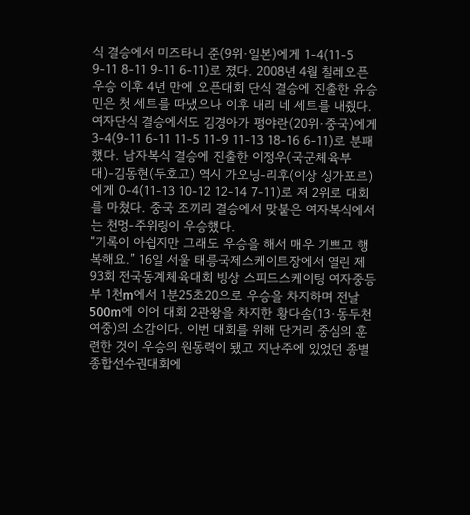식 결승에서 미즈타니 준(9위·일본)에게 1-4(11-5 9-11 8-11 9-11 6-11)로 졌다. 2008년 4월 칠레오픈 우승 이후 4년 만에 오픈대회 단식 결승에 진출한 유승민은 첫 세트를 따냈으나 이후 내리 네 세트를 내줬다. 여자단식 결승에서도 김경아가 펑야란(20위·중국)에게 3-4(9-11 6-11 11-5 11-9 11-13 18-16 6-11)로 분패했다. 남자복식 결승에 진출한 이정우(국군체육부대)-김동현(두호고) 역시 가오닝-리후(이상 싱가포르)에게 0-4(11-13 10-12 12-14 7-11)로 져 2위로 대회를 마쳤다. 중국 조끼리 결승에서 맞붙은 여자복식에서는 천멍-주위링이 우승했다.
“기록이 아쉽지만 그래도 우승을 해서 매우 기쁘고 행복해요.” 16일 서울 태릉국제스케이트장에서 열린 제93회 전국동계체육대회 빙상 스피드스케이팅 여자중등부 1천m에서 1분25초20으로 우승을 차지하며 전날 500m에 이어 대회 2관왕을 차지한 황다솜(13·동두천여중)의 소감이다. 이번 대회를 위해 단거리 중심의 훈련한 것이 우승의 원동력이 됐고 지난주에 있었던 종별종합선수권대회에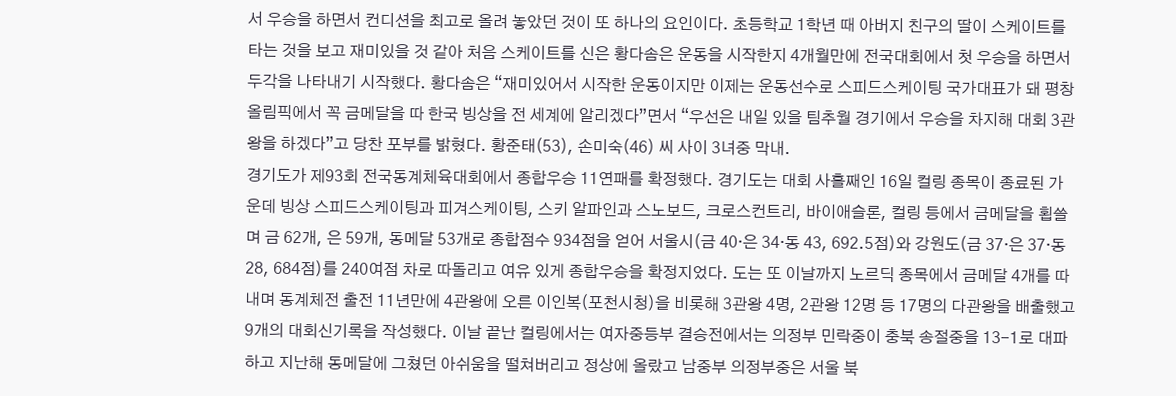서 우승을 하면서 컨디션을 최고로 올려 놓았던 것이 또 하나의 요인이다. 초등학교 1학년 때 아버지 친구의 딸이 스케이트를 타는 것을 보고 재미있을 것 같아 처음 스케이트를 신은 황다솜은 운동을 시작한지 4개월만에 전국대회에서 첫 우승을 하면서 두각을 나타내기 시작했다. 황다솜은 “재미있어서 시작한 운동이지만 이제는 운동선수로 스피드스케이팅 국가대표가 돼 평창올림픽에서 꼭 금메달을 따 한국 빙상을 전 세계에 알리겠다”면서 “우선은 내일 있을 팀추월 경기에서 우승을 차지해 대회 3관왕을 하겠다”고 당찬 포부를 밝혔다. 황준태(53), 손미숙(46) 씨 사이 3녀중 막내.
경기도가 제93회 전국동계체육대회에서 종합우승 11연패를 확정했다. 경기도는 대회 사흘째인 16일 컬링 종목이 종료된 가운데 빙상 스피드스케이팅과 피겨스케이팅, 스키 알파인과 스노보드, 크로스컨트리, 바이애슬론, 컬링 등에서 금메달을 횝쓸며 금 62개, 은 59개, 동메달 53개로 종합점수 934점을 얻어 서울시(금 40·은 34·동 43, 692.5점)와 강원도(금 37·은 37·동 28, 684점)를 240여점 차로 따돌리고 여유 있게 종합우승을 확정지었다. 도는 또 이날까지 노르딕 종목에서 금메달 4개를 따내며 동계체전 출전 11년만에 4관왕에 오른 이인복(포천시청)을 비롯해 3관왕 4명, 2관왕 12명 등 17명의 다관왕을 배출했고 9개의 대회신기록을 작성했다. 이날 끝난 컬링에서는 여자중등부 결승전에서는 의정부 민락중이 충북 송절중을 13-1로 대파하고 지난해 동메달에 그쳤던 아쉬움을 떨쳐버리고 정상에 올랐고 남중부 의정부중은 서울 북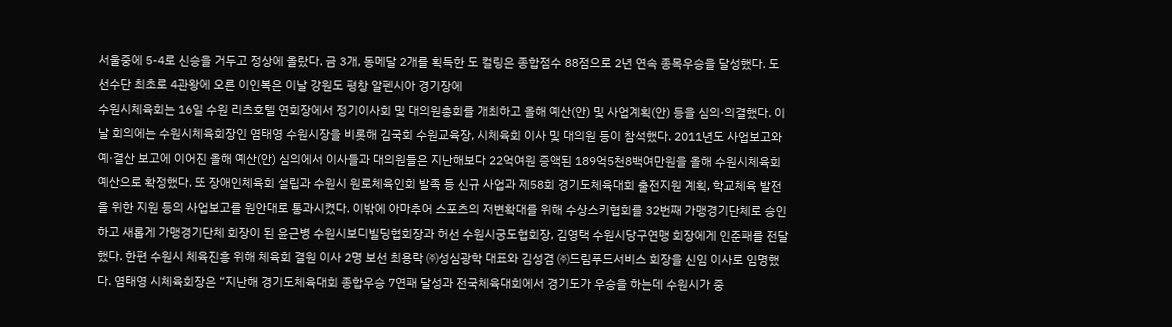서울중에 5-4로 신승을 거두고 정상에 올랐다. 금 3개, 동메달 2개를 획득한 도 컬링은 종합점수 88점으로 2년 연속 종목우승을 달성했다. 도 선수단 최초로 4관왕에 오른 이인복은 이날 강원도 평창 알펜시아 경기장에
수원시체육회는 16일 수원 리츠호텔 연회장에서 정기이사회 및 대의원총회를 개최하고 올해 예산(안) 및 사업계획(안) 등을 심의·의결했다. 이날 회의에는 수원시체육회장인 염태영 수원시장을 비롯해 김국회 수원교육장, 시체육회 이사 및 대의원 등이 참석했다. 2011년도 사업보고와 예·결산 보고에 이어진 올해 예산(안) 심의에서 이사들과 대의원들은 지난해보다 22억여원 증액된 189억5천8백여만원을 올해 수원시체육회 예산으로 확정했다. 또 장애인체육회 설립과 수원시 원로체육인회 발족 등 신규 사업과 제58회 경기도체육대회 출전지원 계획, 학교체육 발전을 위한 지원 등의 사업보고를 원안대로 통과시켰다. 이밖에 아마추어 스포츠의 저변확대를 위해 수상스키협회를 32번째 가맹경기단체로 승인하고 새롭게 가맹경기단체 회장이 된 윤근병 수원시보디빌딩협회장과 허선 수원시궁도협회장, 김영택 수원시당구연맹 회장에게 인준패를 전달했다. 한편 수원시 체육진흥 위해 체육회 결원 이사 2명 보선 최용락 ㈜성심광학 대표와 김성겸 ㈜드림푸드서비스 회장을 신임 이사로 임명했다. 염태영 시체육회장은 “지난해 경기도체육대회 종합우승 7연패 달성과 전국체육대회에서 경기도가 우승을 하는데 수원시가 중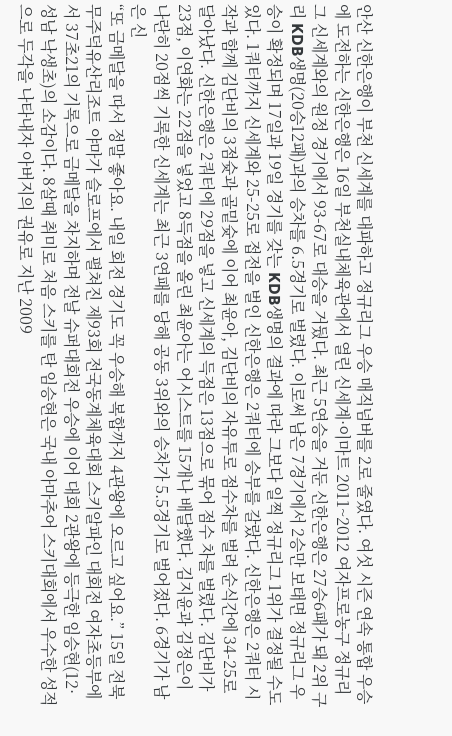안산 신한은행이 부천 신세계를 대파하고 정규리그 우승 매직넘버를 2로 줄였다. 여섯 시즌 연속 통합 우승에 도전하는 신한은행은 16일 부천실내체육관에서 열린 신세계·이마트 2011~2012 여자프로농구 정규리그 신세계와의 원정 경기에서 93-67로 대승을 거뒀다. 최근 5연승을 거둔 신한은행은 27승6패가 돼 2위 구리 KDB생명(20승12패)과의 승차를 6.5경기로 벌렸다. 이로써 남은 7경기에서 2승만 보태면 정규리그 우승이 확정되며 17일과 19일 경기를 갖는 KDB생명의 결과에 따라 그보다 일찍 정규리그 1위가 결정될 수도 있다. 1쿼터까지 신세계와 25-25로 접전을 벌인 신한은행은 2쿼터에 승부를 갈랐다. 신한은행은 2쿼터 시작과 함께 김단비의 3점슛과 골밑슛에 이어 최윤아, 김단비의 자유투로 점수차를 벌려 순식간에 34-25로 달아났다. 신한은행은 2쿼터에 29점을 넣고 신세계의 득점은 13점으로 묶어 점수 차를 벌렸다. 김단비가 23점, 이연화는 22점을 넣었고 8득점을 올린 최윤아는 어시스트를 15개나 배달했다. 김지윤과 김정은이 나란히 20점씩 기록한 신세계는 최근 3연패를 당해 공동 3위와의 승차가 5.5경기로 벌어졌다. 6경기가 남은 신
“또 금메달을 따서 정말 좋아요. 내일 회전 경기도 꼭 우승해 복합까지 4관왕에 오르고 싶어요.” 15일 전북 무주덕유산리조트 야마가 슬로프에서 펼쳐진 제93회 전국동계체육대회 스키알파인 대회전 여자초등부에서 37초21의 기록으로 금메달을 차지하며 전날 슈퍼대회전 우승에 이어 대회 2관왕에 등극한 임승현(12·성남 낙생초)의 소감이다. 8살때 취미로 처음 스키를 탄 임승현은 국내 아마추어 스키대회에서 우수한 성적으로 두각을 나타내자 아버지의 권유로 지난 2009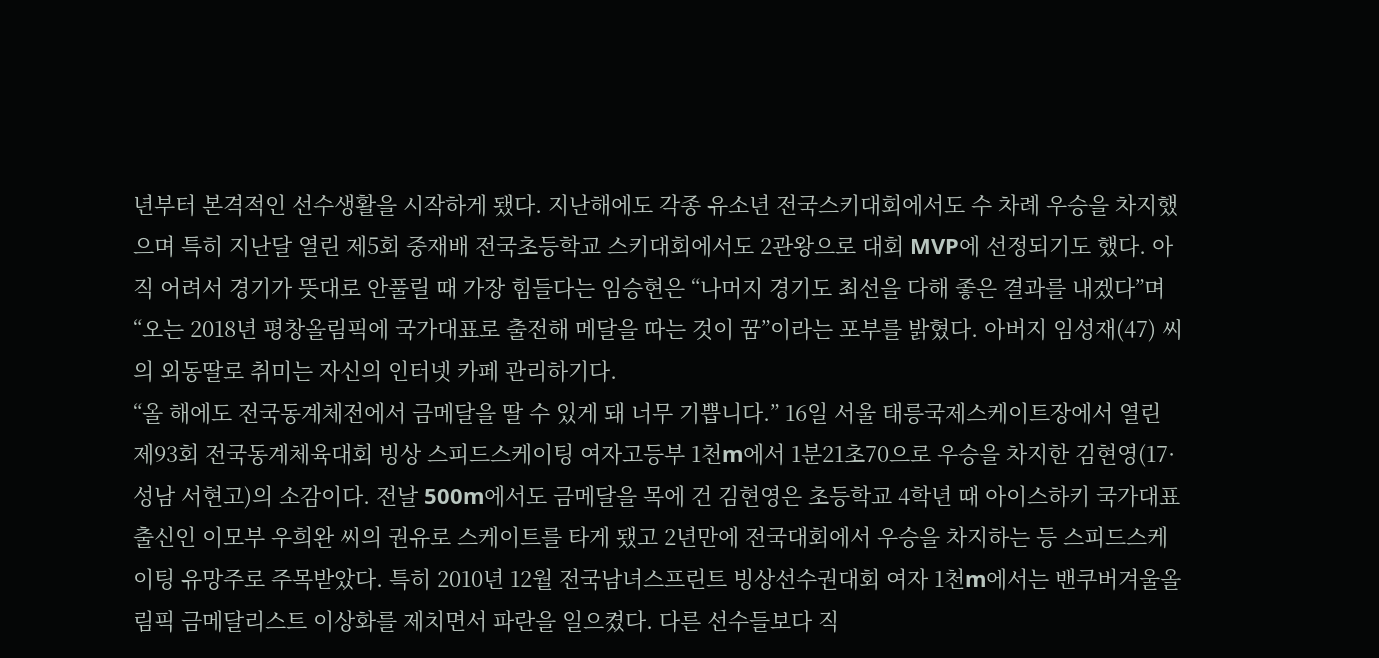년부터 본격적인 선수생활을 시작하게 됐다. 지난해에도 각종 유소년 전국스키대회에서도 수 차례 우승을 차지했으며 특히 지난달 열린 제5회 중재배 전국초등학교 스키대회에서도 2관왕으로 대회 MVP에 선정되기도 했다. 아직 어려서 경기가 뜻대로 안풀릴 때 가장 힘들다는 임승현은 “나머지 경기도 최선을 다해 좋은 결과를 내겠다”며 “오는 2018년 평창올림픽에 국가대표로 출전해 메달을 따는 것이 꿈”이라는 포부를 밝혔다. 아버지 임성재(47) 씨의 외동딸로 취미는 자신의 인터넷 카페 관리하기다.
“올 해에도 전국동계체전에서 금메달을 딸 수 있게 돼 너무 기쁩니다.” 16일 서울 태릉국제스케이트장에서 열린 제93회 전국동계체육대회 빙상 스피드스케이팅 여자고등부 1천m에서 1분21초70으로 우승을 차지한 김현영(17·성남 서현고)의 소감이다. 전날 500m에서도 금메달을 목에 건 김현영은 초등학교 4학년 때 아이스하키 국가대표 출신인 이모부 우희완 씨의 권유로 스케이트를 타게 됐고 2년만에 전국대회에서 우승을 차지하는 등 스피드스케이팅 유망주로 주목받았다. 특히 2010년 12월 전국남녀스프린트 빙상선수권대회 여자 1천m에서는 밴쿠버겨울올림픽 금메달리스트 이상화를 제치면서 파란을 일으켰다. 다른 선수들보다 직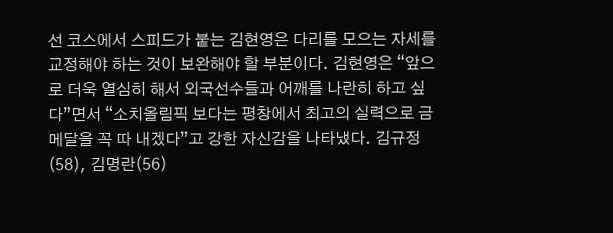선 코스에서 스피드가 붙는 김현영은 다리를 모으는 자세를 교정해야 하는 것이 보완해야 할 부분이다. 김현영은 “앞으로 더욱 열심히 해서 외국선수들과 어깨를 나란히 하고 싶다”면서 “소치올림픽 보다는 평창에서 최고의 실력으로 금메달을 꼭 따 내겠다”고 강한 자신감을 나타냈다. 김규정(58), 김명란(56)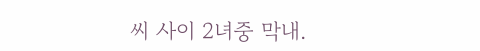씨 사이 2녀중 막내.